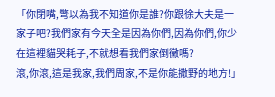「你閉嘴,彆以為我不知道你是誰?你跟徐大夫是一家子吧?我們家有今天全是因為你們,因為你們,你少在這裡貓哭耗子,不就想看我們家倒黴嗎?
滾,你滾,這是我家,我們周家,不是你能撒野的地方!」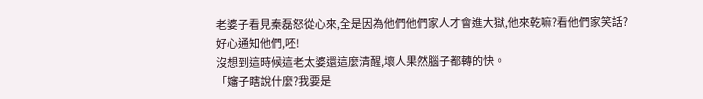老婆子看見秦磊怒從心來,全是因為他們他們家人才會進大獄,他來乾嘛?看他們家笑話?
好心通知他們,呸!
沒想到這時候這老太婆還這麼清醒,壞人果然腦子都轉的快。
「嬸子瞎說什麼?我要是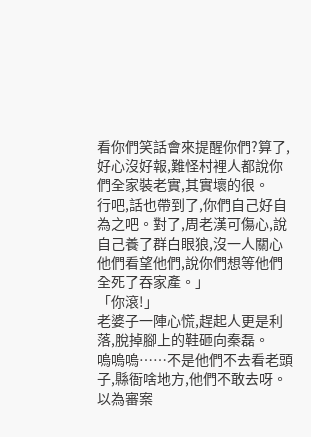看你們笑話會來提醒你們?算了,好心沒好報,難怪村裡人都說你們全家裝老實,其實壞的很。
行吧,話也帶到了,你們自己好自為之吧。對了,周老漢可傷心,說自己養了群白眼狼,沒一人關心他們看望他們,說你們想等他們全死了吞家產。」
「你滾!」
老婆子一陣心慌,趕起人更是利落,脫掉腳上的鞋砸向秦磊。
嗚嗚嗚……不是他們不去看老頭子,縣衙啥地方,他們不敢去呀。
以為審案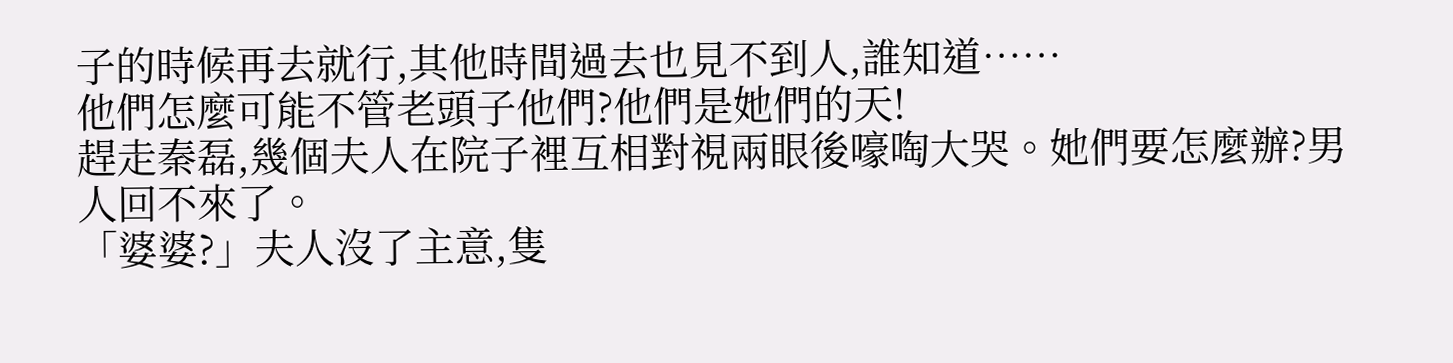子的時候再去就行,其他時間過去也見不到人,誰知道……
他們怎麼可能不管老頭子他們?他們是她們的天!
趕走秦磊,幾個夫人在院子裡互相對視兩眼後嚎啕大哭。她們要怎麼辦?男人回不來了。
「婆婆?」夫人沒了主意,隻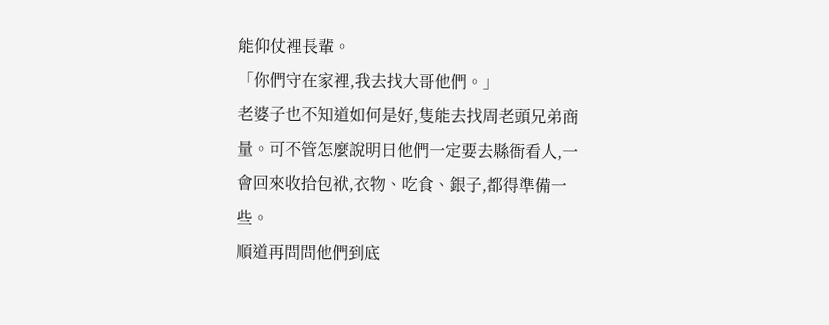能仰仗裡長輩。
「你們守在家裡,我去找大哥他們。」
老婆子也不知道如何是好,隻能去找周老頭兄弟商量。可不管怎麼說明日他們一定要去縣衙看人,一會回來收拾包袱,衣物、吃食、銀子,都得準備一些。
順道再問問他們到底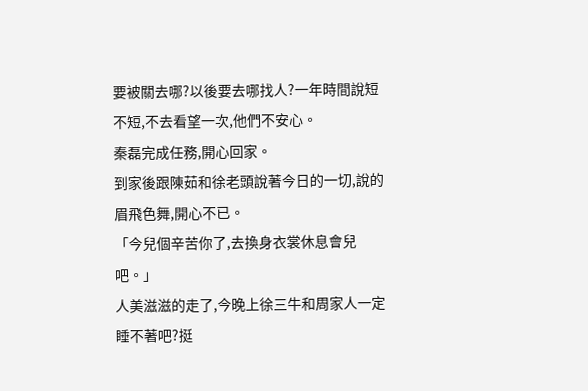要被關去哪?以後要去哪找人?一年時間說短不短,不去看望一次,他們不安心。
秦磊完成任務,開心回家。
到家後跟陳茹和徐老頭說著今日的一切,說的眉飛色舞,開心不已。
「今兒個辛苦你了,去換身衣裳休息會兒吧。」
人美滋滋的走了,今晚上徐三牛和周家人一定睡不著吧?挺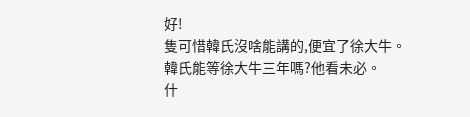好!
隻可惜韓氏沒啥能講的,便宜了徐大牛。
韓氏能等徐大牛三年嗎?他看未必。
什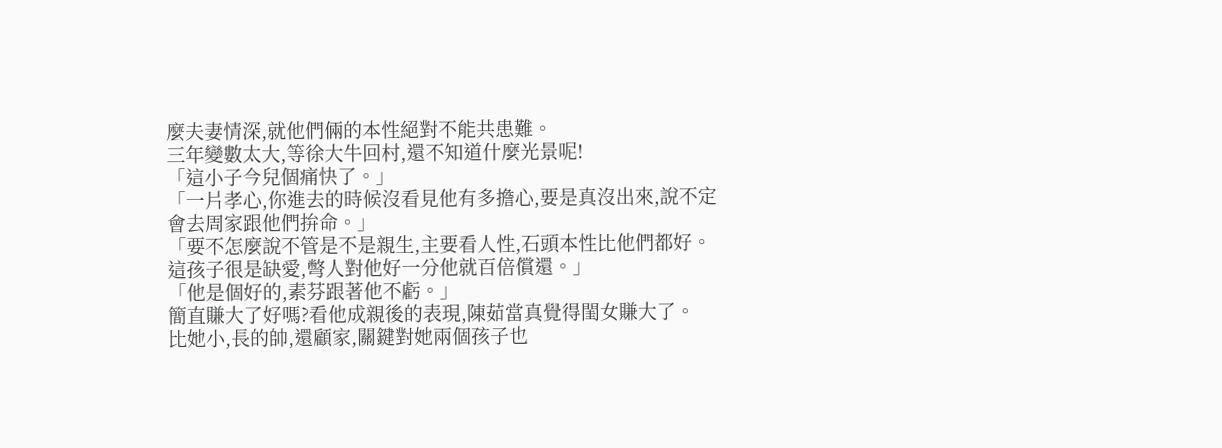麼夫妻情深,就他們倆的本性絕對不能共患難。
三年變數太大,等徐大牛回村,還不知道什麼光景呢!
「這小子今兒個痛快了。」
「一片孝心,你進去的時候沒看見他有多擔心,要是真沒出來,說不定會去周家跟他們拚命。」
「要不怎麼說不管是不是親生,主要看人性,石頭本性比他們都好。這孩子很是缺愛,彆人對他好一分他就百倍償還。」
「他是個好的,素芬跟著他不虧。」
簡直賺大了好嗎?看他成親後的表現,陳茹當真覺得閨女賺大了。
比她小,長的帥,還顧家,關鍵對她兩個孩子也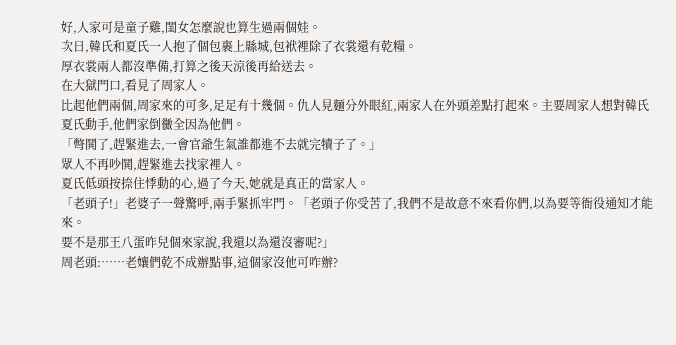好,人家可是童子雞,閨女怎麼說也算生過兩個娃。
次日,韓氏和夏氏一人抱了個包裹上縣城,包袱裡除了衣裳還有乾糧。
厚衣裳兩人都沒準備,打算之後天涼後再給送去。
在大獄門口,看見了周家人。
比起他們兩個,周家來的可多,足足有十幾個。仇人見麵分外眼紅,兩家人在外頭差點打起來。主要周家人想對韓氏夏氏動手,他們家倒黴全因為他們。
「彆鬨了,趕緊進去,一會官爺生氣誰都進不去就完犢子了。」
眾人不再吵鬨,趕緊進去找家裡人。
夏氏低頭按捺住悸動的心,過了今天,她就是真正的當家人。
「老頭子!」老婆子一聲驚呼,兩手緊抓牢門。「老頭子你受苦了,我們不是故意不來看你們,以為要等衙役通知才能來。
要不是那王八蛋昨兒個來家說,我還以為還沒審呢?」
周老頭:……老孃們乾不成辦點事,這個家沒他可咋辦?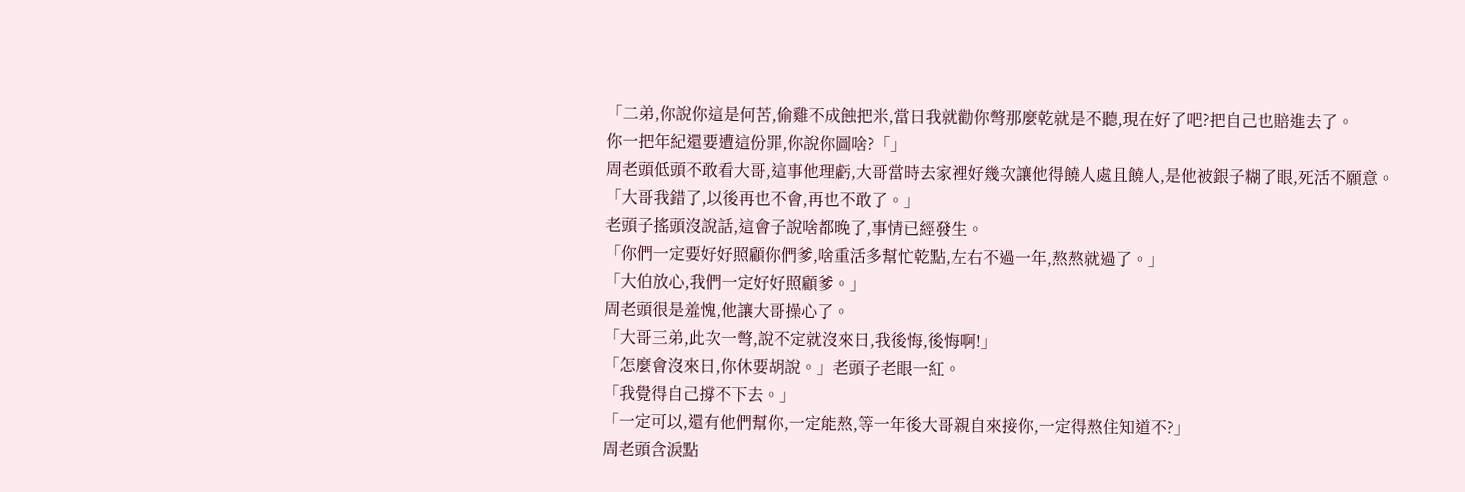「二弟,你說你這是何苦,偷雞不成蝕把米,當日我就勸你彆那麼乾就是不聽,現在好了吧?把自己也賠進去了。
你一把年紀還要遭這份罪,你說你圖啥?「」
周老頭低頭不敢看大哥,這事他理虧,大哥當時去家裡好幾次讓他得饒人處且饒人,是他被銀子糊了眼,死活不願意。
「大哥我錯了,以後再也不會,再也不敢了。」
老頭子搖頭沒說話,這會子說啥都晚了,事情已經發生。
「你們一定要好好照顧你們爹,啥重活多幫忙乾點,左右不過一年,熬熬就過了。」
「大伯放心,我們一定好好照顧爹。」
周老頭很是羞愧,他讓大哥操心了。
「大哥三弟,此次一彆,說不定就沒來日,我後悔,後悔啊!」
「怎麼會沒來日,你休要胡說。」老頭子老眼一紅。
「我覺得自己撐不下去。」
「一定可以,還有他們幫你,一定能熬,等一年後大哥親自來接你,一定得熬住知道不?」
周老頭含淚點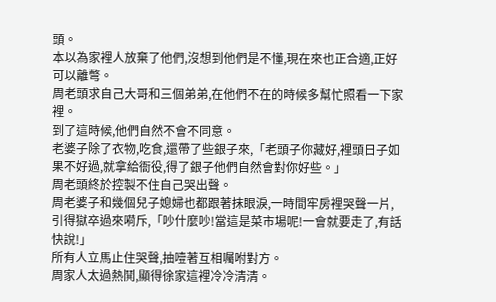頭。
本以為家裡人放棄了他們,沒想到他們是不懂,現在來也正合適,正好可以離彆。
周老頭求自己大哥和三個弟弟,在他們不在的時候多幫忙照看一下家裡。
到了這時候,他們自然不會不同意。
老婆子除了衣物,吃食,還帶了些銀子來,「老頭子你藏好,裡頭日子如果不好過,就拿給衙役,得了銀子他們自然會對你好些。」
周老頭終於控製不住自己哭出聲。
周老婆子和幾個兒子媳婦也都跟著抹眼淚,一時間牢房裡哭聲一片,引得獄卒過來嗬斥,「吵什麼吵!當這是菜市場呢!一會就要走了,有話快說!」
所有人立馬止住哭聲,抽噎著互相囑咐對方。
周家人太過熱鬨,顯得徐家這裡冷冷清清。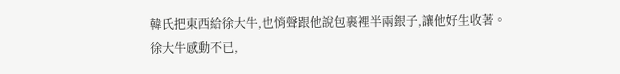韓氏把東西給徐大牛,也悄聲跟他說包裹裡半兩銀子,讓他好生收著。
徐大牛感動不已,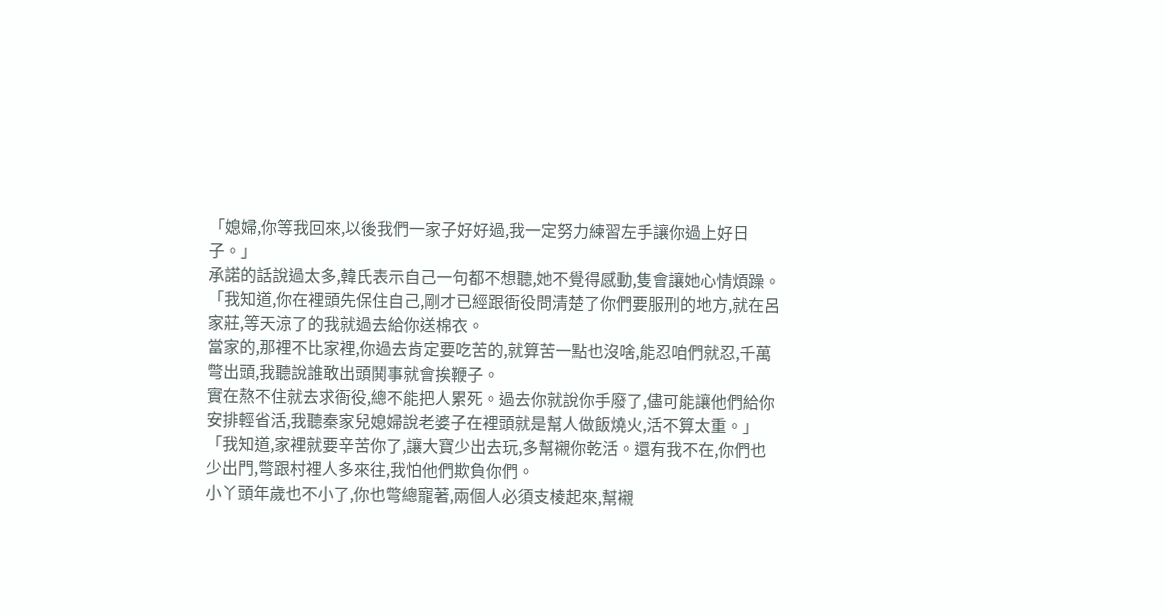「媳婦,你等我回來,以後我們一家子好好過,我一定努力練習左手讓你過上好日子。」
承諾的話說過太多,韓氏表示自己一句都不想聽,她不覺得感動,隻會讓她心情煩躁。
「我知道,你在裡頭先保住自己,剛才已經跟衙役問清楚了你們要服刑的地方,就在呂家莊,等天涼了的我就過去給你送棉衣。
當家的,那裡不比家裡,你過去肯定要吃苦的,就算苦一點也沒啥,能忍咱們就忍,千萬彆出頭,我聽說誰敢出頭鬨事就會挨鞭子。
實在熬不住就去求衙役,總不能把人累死。過去你就說你手廢了,儘可能讓他們給你安排輕省活,我聽秦家兒媳婦說老婆子在裡頭就是幫人做飯燒火,活不算太重。」
「我知道,家裡就要辛苦你了,讓大寶少出去玩,多幫襯你乾活。還有我不在,你們也少出門,彆跟村裡人多來往,我怕他們欺負你們。
小丫頭年歲也不小了,你也彆總寵著,兩個人必須支棱起來,幫襯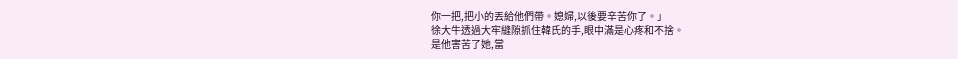你一把,把小的丟給他們帶。媳婦,以後要辛苦你了。」
徐大牛透過大牢縫隙抓住韓氏的手,眼中滿是心疼和不捨。
是他害苦了她,當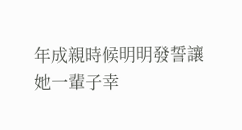年成親時候明明發誓讓她一輩子幸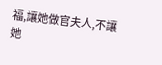福,讓她做官夫人,不讓她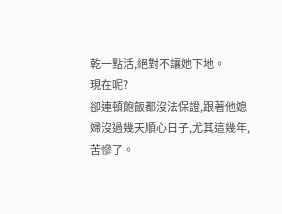乾一點活,絕對不讓她下地。
現在呢?
卻連頓飽飯都沒法保證,跟著他媳婦沒過幾天順心日子,尤其這幾年,苦慘了。